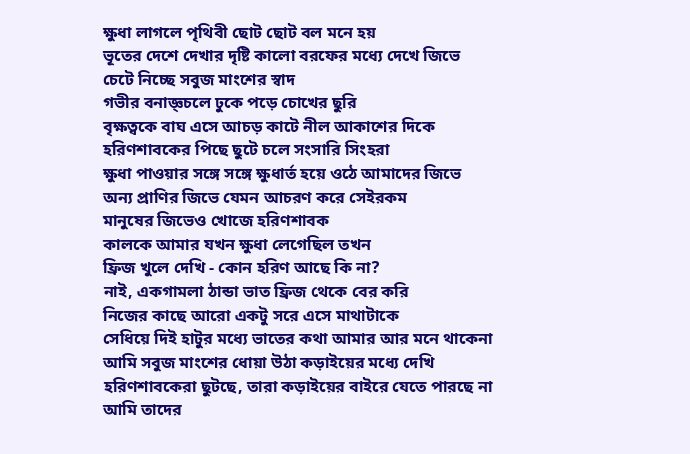ক্ষুধা লাগলে পৃথিবী ছোট ছোট বল মনে হয়
ভূতের দেশে দেখার দৃষ্টি কালো বরফের মধ্যে দেখে জিভে
চেটে নিচ্ছে সবুজ মাংশের স্বাদ
গভীর বনাজ্ঞ্চলে ঢুকে পড়ে চোখের ছুরি
বৃক্ষত্বকে বাঘ এসে আচড় কাটে নীল আকাশের দিকে
হরিণশাবকের পিছে ছুটে চলে সংসারি সিংহরা
ক্ষুধা পাওয়ার সঙ্গে সঙ্গে ক্ষুধার্ত হয়ে ওঠে আমাদের জিভে
অন্য প্রাণির জিভে যেমন আচরণ করে সেইরকম
মানুষের জিভেও খোজে হরিণশাবক
কালকে আমার যখন ক্ষুধা লেগেছিল তখন
ফ্রিজ খুলে দেখি - কোন হরিণ আছে কি না?
নাই, একগামলা ঠান্ডা ভাত ফ্রিজ থেকে বের করি
নিজের কাছে আরো একটু সরে এসে মাথাটাকে
সেধিয়ে দিই হাটুর মধ্যে ভাতের কথা আমার আর মনে থাকেনা
আমি সবুজ মাংশের ধোয়া উঠা কড়াইয়ের মধ্যে দেখি
হরিণশাবকেরা ছুটছে, তারা কড়াইয়ের বাইরে যেতে পারছে না
আমি তাদের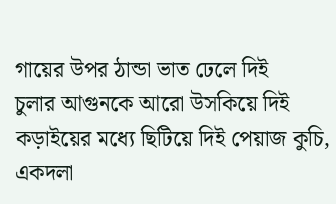গায়ের উপর ঠান্ডা ভাত ঢেলে দিই
চুলার আগুনকে আরো উসকিয়ে দিই
কড়াইয়ের মধ্যে ছিটিয়ে দিই পেয়াজ কুচি, একদলা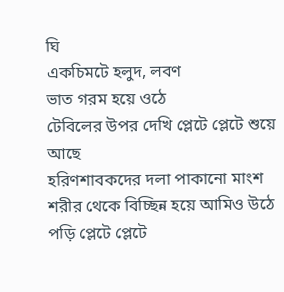ঘি
একচিমটে হলুদ, লবণ
ভাত গরম হয়ে ওঠে
টেবিলের উপর দেখি প্লেটে প্লেটে শুয়ে আছে
হরিণশাবকদের দলা পাকানো মাংশ
শরীর থেকে বিচ্ছিন্ন হয়ে আমিও উঠে পড়ি প্লেটে প্লেটে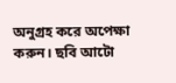অনুগ্রহ করে অপেক্ষা করুন। ছবি আটো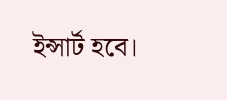ইন্সার্ট হবে।